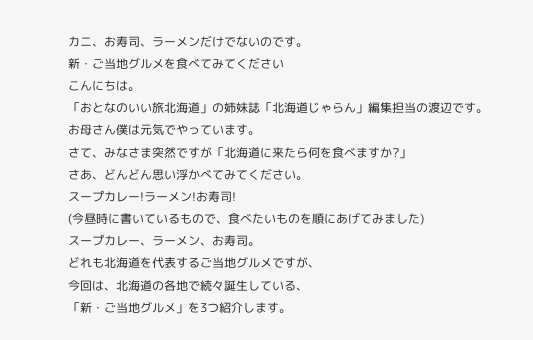カニ、お寿司、ラーメンだけでないのです。
新・ご当地グルメを食べてみてください
こんにちは。
「おとなのいい旅北海道」の姉妹誌「北海道じゃらん」編集担当の渡辺です。
お母さん僕は元気でやっています。
さて、みなさま突然ですが「北海道に来たら何を食べますか?」
さあ、どんどん思い浮かべてみてください。
スープカレー!ラーメン!お寿司!
(今昼時に書いているもので、食べたいものを順にあげてみました)
スープカレー、ラーメン、お寿司。
どれも北海道を代表するご当地グルメですが、
今回は、北海道の各地で続々誕生している、
「新・ご当地グルメ」を3つ紹介します。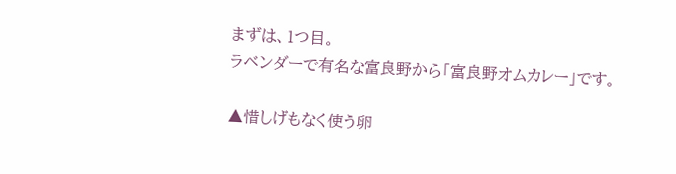まずは、1つ目。
ラベンダーで有名な富良野から「富良野オムカレー」です。

▲惜しげもなく使う卵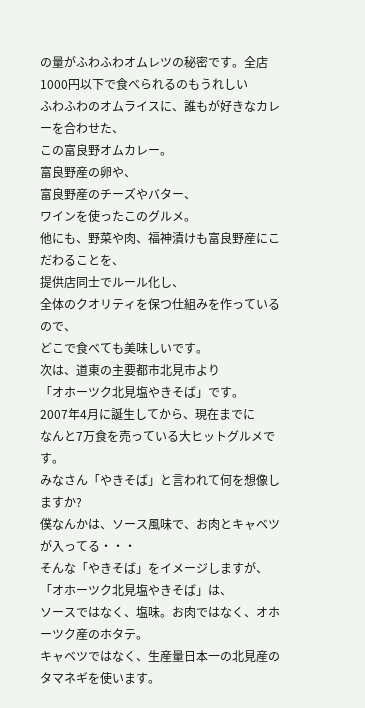の量がふわふわオムレツの秘密です。全店1000円以下で食べられるのもうれしい
ふわふわのオムライスに、誰もが好きなカレーを合わせた、
この富良野オムカレー。
富良野産の卵や、
富良野産のチーズやバター、
ワインを使ったこのグルメ。
他にも、野菜や肉、福神漬けも富良野産にこだわることを、
提供店同士でルール化し、
全体のクオリティを保つ仕組みを作っているので、
どこで食べても美味しいです。
次は、道東の主要都市北見市より
「オホーツク北見塩やきそば」です。
2007年4月に誕生してから、現在までに
なんと7万食を売っている大ヒットグルメです。
みなさん「やきそば」と言われて何を想像しますか?
僕なんかは、ソース風味で、お肉とキャベツが入ってる・・・
そんな「やきそば」をイメージしますが、
「オホーツク北見塩やきそば」は、
ソースではなく、塩味。お肉ではなく、オホーツク産のホタテ。
キャベツではなく、生産量日本一の北見産のタマネギを使います。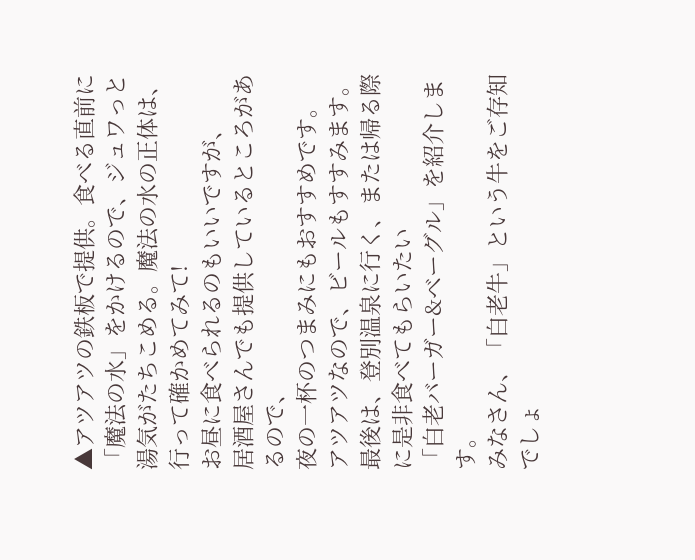▲アツアツの鉄板で提供。食べる直前に「魔法の水」をかけるので、ジュワっと湯気がたちこめる。魔法の水の正体は、行って確かめてみて!
お昼に食べられるのもいいですが、
居酒屋さんでも提供しているところがあるので、
夜の一杯のつまみにもおすすめです。
アツアツなので、ビールもすすみます。
最後は、登別温泉に行く、または帰る際に是非食べてもらいたい
「白老バーガー&ベーグル」を紹介します。
みなさん、「白老牛」という牛をご存知でしょ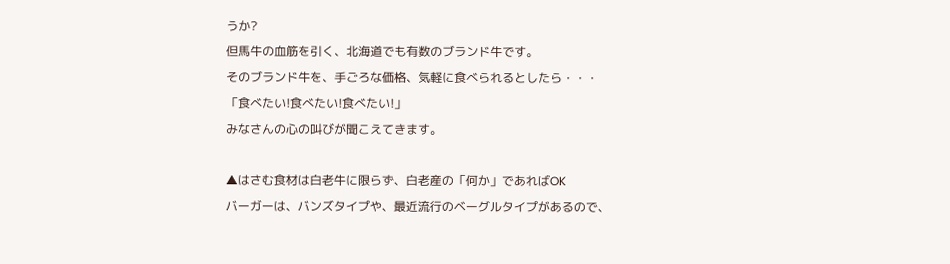うか?
但馬牛の血筋を引く、北海道でも有数のブランド牛です。
そのブランド牛を、手ごろな価格、気軽に食べられるとしたら・・・
「食べたい!食べたい!食べたい!」
みなさんの心の叫びが聞こえてきます。

▲はさむ食材は白老牛に限らず、白老産の「何か」であればOK
バーガーは、バンズタイプや、最近流行のベーグルタイプがあるので、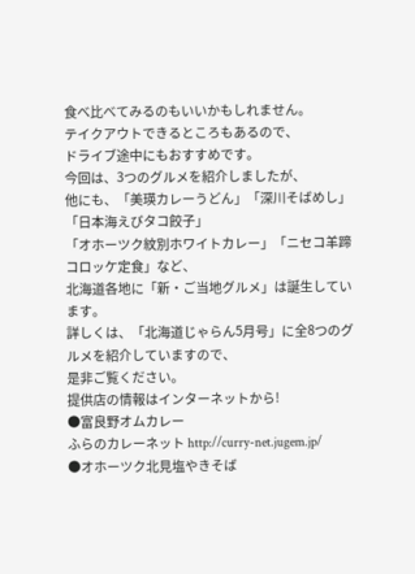食べ比べてみるのもいいかもしれません。
テイクアウトできるところもあるので、
ドライブ途中にもおすすめです。
今回は、3つのグルメを紹介しましたが、
他にも、「美瑛カレーうどん」「深川そばめし」「日本海えびタコ餃子」
「オホーツク紋別ホワイトカレー」「ニセコ羊蹄コロッケ定食」など、
北海道各地に「新・ご当地グルメ」は誕生しています。
詳しくは、「北海道じゃらん5月号」に全8つのグルメを紹介していますので、
是非ご覧ください。
提供店の情報はインターネットから!
●富良野オムカレー
ふらのカレーネット http://curry-net.jugem.jp/
●オホーツク北見塩やきそば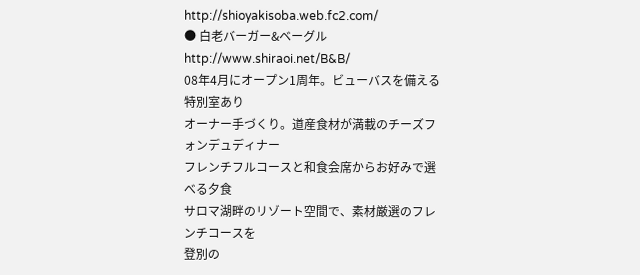http://shioyakisoba.web.fc2.com/
● 白老バーガー&ベーグル
http://www.shiraoi.net/B&B/
08年4月にオープン1周年。ビューバスを備える特別室あり
オーナー手づくり。道産食材が満載のチーズフォンデュディナー
フレンチフルコースと和食会席からお好みで選べる夕食
サロマ湖畔のリゾート空間で、素材厳選のフレンチコースを
登別の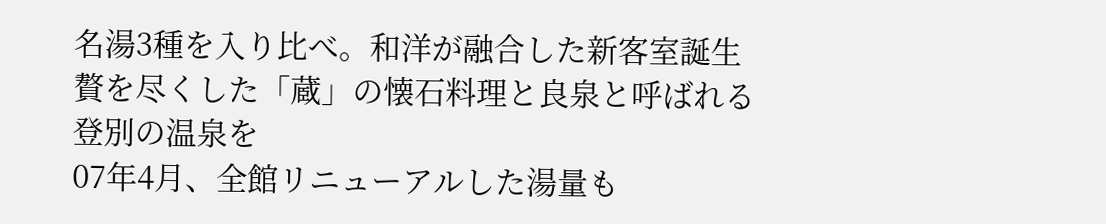名湯3種を入り比べ。和洋が融合した新客室誕生
贅を尽くした「蔵」の懐石料理と良泉と呼ばれる登別の温泉を
07年4月、全館リニューアルした湯量も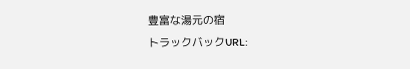豊富な湯元の宿
トラックバックURL: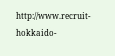http://www.recruit-hokkaido-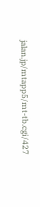jalan.jp/mtapp5/mt-tb.cgi/427